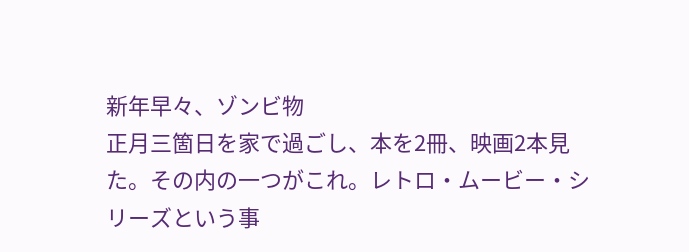新年早々、ゾンビ物
正月三箇日を家で過ごし、本を2冊、映画2本見た。その内の一つがこれ。レトロ・ムービー・シリーズという事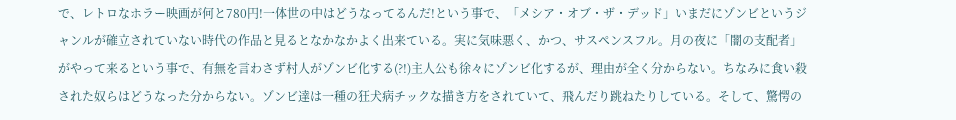で、レトロなホラー映画が何と780円!一体世の中はどうなってるんだ!という事で、「メシア・オブ・ザ・デッド」いまだにゾンビというジャンルが確立されていない時代の作品と見るとなかなかよく出来ている。実に気味悪く、かつ、サスペンスフル。月の夜に「闇の支配者」がやって来るという事で、有無を言わさず村人がゾンビ化する(?!)主人公も徐々にゾンビ化するが、理由が全く分からない。ちなみに食い殺された奴らはどうなった分からない。ゾンビ達は一種の狂犬病チックな描き方をされていて、飛んだり跳ねたりしている。そして、驚愕の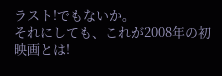ラスト!でもないか。
それにしても、これが2008年の初映画とは!